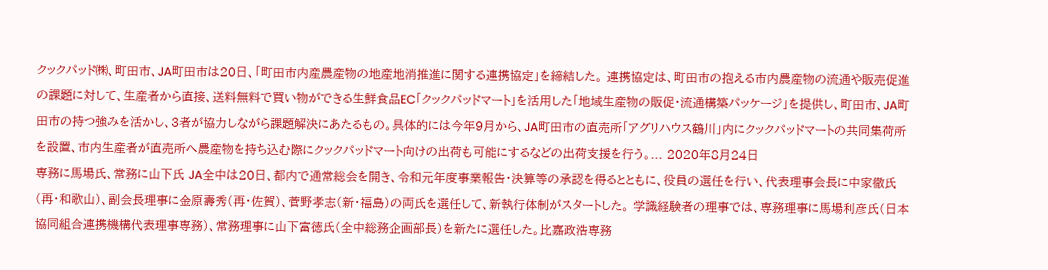クックパッド㈱、町田市、JA町田市は20日、「町田市内産農産物の地産地消推進に関する連携協定」を締結した。 連携協定は、町田市の抱える市内農産物の流通や販売促進の課題に対して、生産者から直接、送料無料で買い物ができる生鮮食品EC「クックパッドマート」を活用した「地域生産物の販促・流通構築パッケージ」を提供し、町田市、JA町田市の持つ強みを活かし、3者が協力しながら課題解決にあたるもの。具体的には今年9月から、JA町田市の直売所「アグリハウス鶴川」内にクックパッドマートの共同集荷所を設置、市内生産者が直売所へ農産物を持ち込む際にクックパッドマート向けの出荷も可能にするなどの出荷支援を行う。... 2020年8月24日
専務に馬場氏、常務に山下氏 JA全中は20日、都内で通常総会を開き、令和元年度事業報告・決算等の承認を得るとともに、役員の選任を行い、代表理事会長に中家徹氏(再・和歌山)、副会長理事に金原壽秀(再・佐賀)、菅野孝志(新・福島)の両氏を選任して、新執行体制がスタートした。 学識経験者の理事では、専務理事に馬場利彦氏(日本協同組合連携機構代表理事専務)、常務理事に山下富徳氏(全中総務企画部長)を新たに選任した。比嘉政浩専務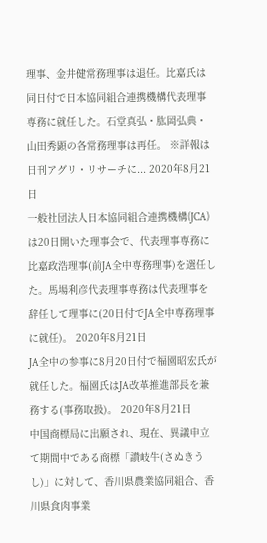理事、金井健常務理事は退任。比嘉氏は同日付で日本協同組合連携機構代表理事専務に就任した。石堂真弘・肱岡弘典・山田秀顕の各常務理事は再任。 ※詳報は日刊アグリ・リサーチに... 2020年8月21日
一般社団法人日本協同組合連携機構(JCA)は20日開いた理事会で、代表理事専務に比嘉政浩理事(前JA全中専務理事)を選任した。馬場利彦代表理事専務は代表理事を辞任して理事に(20日付でJA全中専務理事に就任)。 2020年8月21日
JA全中の参事に8月20日付で福園昭宏氏が就任した。福園氏はJA改革推進部長を兼務する(事務取扱)。 2020年8月21日
中国商標局に出願され、現在、異議申立て期間中である商標「讃岐牛(さぬきうし)」に対して、香川県農業協同組合、香川県食肉事業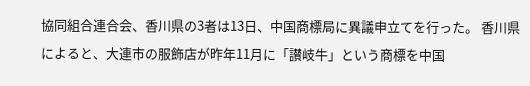協同組合連合会、香川県の3者は13日、中国商標局に異議申立てを行った。 香川県によると、大連市の服飾店が昨年11月に「讃岐牛」という商標を中国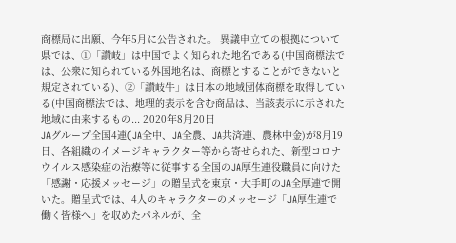商標局に出願、今年5月に公告された。 異議申立ての根拠について県では、①「讃岐」は中国でよく知られた地名である(中国商標法では、公衆に知られている外国地名は、商標とすることができないと規定されている)、②「讃岐牛」は日本の地域団体商標を取得している(中国商標法では、地理的表示を含む商品は、当該表示に示された地域に由来するもの... 2020年8月20日
JAグループ全国4連(JA全中、JA全農、JA共済連、農林中金)が8月19日、各組織のイメージキャラクター等から寄せられた、新型コロナウイルス感染症の治療等に従事する全国のJA厚生連役職員に向けた「感謝・応援メッセージ」の贈呈式を東京・大手町のJA全厚連で開いた。贈呈式では、4人のキャラクターのメッセージ「JA厚生連で働く皆様へ」を収めたパネルが、全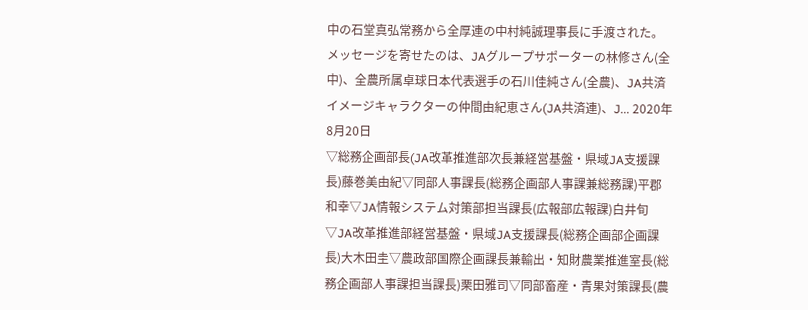中の石堂真弘常務から全厚連の中村純誠理事長に手渡された。 メッセージを寄せたのは、JAグループサポーターの林修さん(全中)、全農所属卓球日本代表選手の石川佳純さん(全農)、JA共済イメージキャラクターの仲間由紀恵さん(JA共済連)、J... 2020年8月20日
▽総務企画部長(JA改革推進部次長兼経営基盤・県域JA支援課長)藤巻美由紀▽同部人事課長(総務企画部人事課兼総務課)平郡和幸▽JA情報システム対策部担当課長(広報部広報課)白井旬▽JA改革推進部経営基盤・県域JA支援課長(総務企画部企画課長)大木田圭▽農政部国際企画課長兼輸出・知財農業推進室長(総務企画部人事課担当課長)栗田雅司▽同部畜産・青果対策課長(農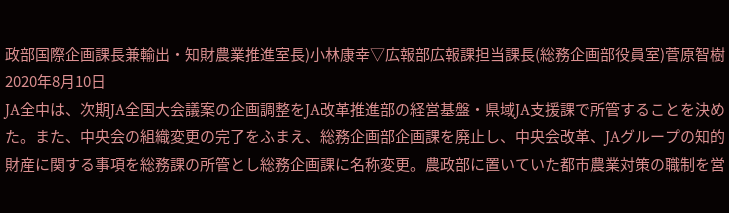政部国際企画課長兼輸出・知財農業推進室長)小林康幸▽広報部広報課担当課長(総務企画部役員室)菅原智樹 2020年8月10日
JA全中は、次期JA全国大会議案の企画調整をJA改革推進部の経営基盤・県域JA支援課で所管することを決めた。また、中央会の組織変更の完了をふまえ、総務企画部企画課を廃止し、中央会改革、JAグループの知的財産に関する事項を総務課の所管とし総務企画課に名称変更。農政部に置いていた都市農業対策の職制を営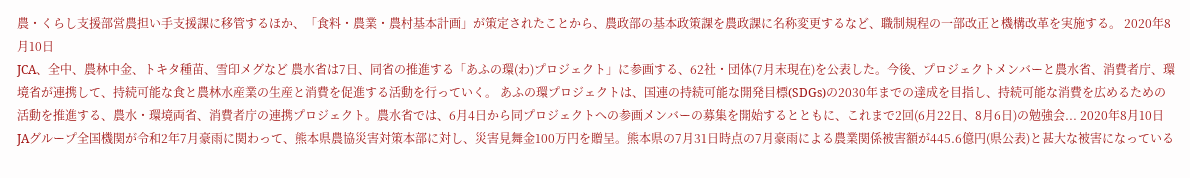農・くらし支援部営農担い手支援課に移管するほか、「食料・農業・農村基本計画」が策定されたことから、農政部の基本政策課を農政課に名称変更するなど、職制規程の一部改正と機構改革を実施する。 2020年8月10日
JCA、全中、農林中金、トキタ種苗、雪印メグなど 農水省は7日、同省の推進する「あふの環(わ)プロジェクト」に参画する、62社・団体(7月末現在)を公表した。今後、プロジェクトメンバーと農水省、消費者庁、環境省が連携して、持続可能な食と農林水産業の生産と消費を促進する活動を行っていく。 あふの環プロジェクトは、国連の持続可能な開発目標(SDGs)の2030年までの達成を目指し、持続可能な消費を広めるための活動を推進する、農水・環境両省、消費者庁の連携プロジェクト。農水省では、6月4日から同プロジェクトへの参画メンバーの募集を開始するとともに、これまで2回(6月22日、8月6日)の勉強会... 2020年8月10日
JAグループ全国機関が令和2年7月豪雨に関わって、熊本県農協災害対策本部に対し、災害見舞金100万円を贈呈。熊本県の7月31日時点の7月豪雨による農業関係被害額が445.6億円(県公表)と甚大な被害になっている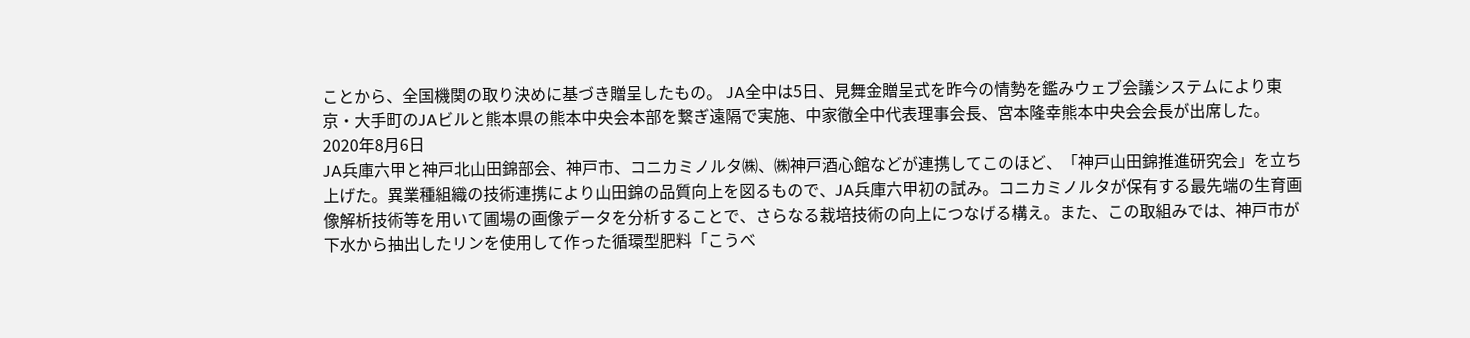ことから、全国機関の取り決めに基づき贈呈したもの。 JA全中は5日、見舞金贈呈式を昨今の情勢を鑑みウェブ会議システムにより東京・大手町のJAビルと熊本県の熊本中央会本部を繋ぎ遠隔で実施、中家徹全中代表理事会長、宮本隆幸熊本中央会会長が出席した。 2020年8月6日
JA兵庫六甲と神戸北山田錦部会、神戸市、コニカミノルタ㈱、㈱神戸酒心館などが連携してこのほど、「神戸山田錦推進研究会」を立ち上げた。異業種組織の技術連携により山田錦の品質向上を図るもので、JA兵庫六甲初の試み。コニカミノルタが保有する最先端の生育画像解析技術等を用いて圃場の画像データを分析することで、さらなる栽培技術の向上につなげる構え。また、この取組みでは、神戸市が下水から抽出したリンを使用して作った循環型肥料「こうべ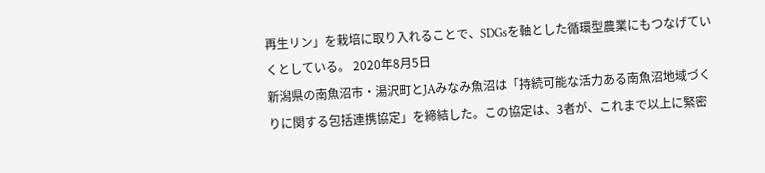再生リン」を栽培に取り入れることで、SDGsを軸とした循環型農業にもつなげていくとしている。 2020年8月5日
新潟県の南魚沼市・湯沢町とJAみなみ魚沼は「持続可能な活力ある南魚沼地域づくりに関する包括連携協定」を締結した。この協定は、3者が、これまで以上に緊密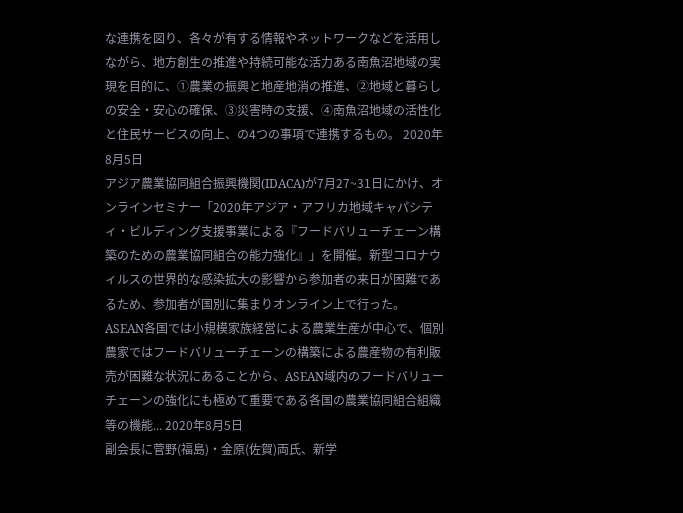な連携を図り、各々が有する情報やネットワークなどを活用しながら、地方創生の推進や持続可能な活力ある南魚沼地域の実現を目的に、①農業の振興と地産地消の推進、②地域と暮らしの安全・安心の確保、③災害時の支援、④南魚沼地域の活性化と住民サービスの向上、の4つの事項で連携するもの。 2020年8月5日
アジア農業協同組合振興機関(IDACA)が7月27~31日にかけ、オンラインセミナー「2020年アジア・アフリカ地域キャパシティ・ビルディング支援事業による『フードバリューチェーン構築のための農業協同組合の能力強化』」を開催。新型コロナウィルスの世界的な感染拡大の影響から参加者の来日が困難であるため、参加者が国別に集まりオンライン上で行った。 ASEAN各国では小規模家族経営による農業生産が中心で、個別農家ではフードバリューチェーンの構築による農産物の有利販売が困難な状況にあることから、ASEAN域内のフードバリューチェーンの強化にも極めて重要である各国の農業協同組合組織等の機能... 2020年8月5日
副会長に菅野(福島)・金原(佐賀)両氏、新学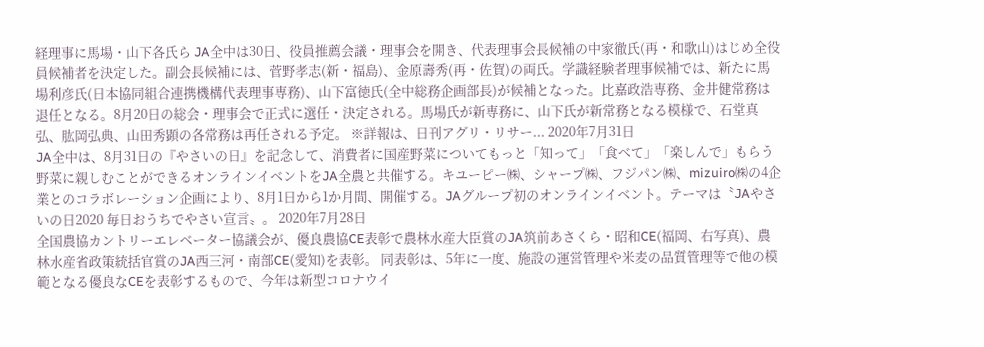経理事に馬場・山下各氏ら JA全中は30日、役員推薦会議・理事会を開き、代表理事会長候補の中家徹氏(再・和歌山)はじめ全役員候補者を決定した。副会長候補には、菅野孝志(新・福島)、金原壽秀(再・佐賀)の両氏。学識経験者理事候補では、新たに馬場利彦氏(日本協同組合連携機構代表理事専務)、山下富徳氏(全中総務企画部長)が候補となった。比嘉政浩専務、金井健常務は退任となる。8月20日の総会・理事会で正式に選任・決定される。馬場氏が新専務に、山下氏が新常務となる模様で、石堂真弘、肱岡弘典、山田秀顕の各常務は再任される予定。 ※詳報は、日刊アグリ・リサー... 2020年7月31日
JA全中は、8月31日の『やさいの日』を記念して、消費者に国産野菜についてもっと「知って」「食べて」「楽しんで」もらう野菜に親しむことができるオンラインイベントをJA全農と共催する。キユーピー㈱、シャープ㈱、フジパン㈱、mizuiro㈱の4企業とのコラボレーション企画により、8月1日から1か月間、開催する。JAグループ初のオンラインイベント。テーマは〝JAやさいの日2020 毎日おうちでやさい宣言〟。 2020年7月28日
全国農協カントリーエレベーター協議会が、優良農協CE表彰で農林水産大臣賞のJA筑前あさくら・昭和CE(福岡、右写真)、農林水産省政策統括官賞のJA西三河・南部CE(愛知)を表彰。 同表彰は、5年に一度、施設の運営管理や米麦の品質管理等で他の模範となる優良なCEを表彰するもので、今年は新型コロナウイ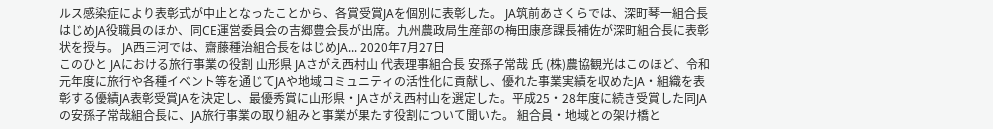ルス感染症により表彰式が中止となったことから、各賞受賞JAを個別に表彰した。 JA筑前あさくらでは、深町琴一組合長はじめJA役職員のほか、同CE運営委員会の吉郷豊会長が出席。九州農政局生産部の梅田康彦課長補佐が深町組合長に表彰状を授与。 JA西三河では、齋藤種治組合長をはじめJA... 2020年7月27日
このひと JAにおける旅行事業の役割 山形県 JAさがえ西村山 代表理事組合長 安孫子常哉 氏 (株)農協観光はこのほど、令和元年度に旅行や各種イベント等を通じてJAや地域コミュニティの活性化に貢献し、優れた事業実績を収めたJA・組織を表彰する優績JA表彰受賞JAを決定し、最優秀賞に山形県・JAさがえ西村山を選定した。平成25・28年度に続き受賞した同JAの安孫子常哉組合長に、JA旅行事業の取り組みと事業が果たす役割について聞いた。 組合員・地域との架け橋と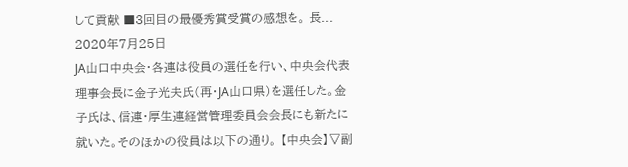して貢献 ■3回目の最優秀賞受賞の感想を。 長... 2020年7月25日
JA山口中央会・各連は役員の選任を行い、中央会代表理事会長に金子光夫氏(再・JA山口県)を選任した。金子氏は、信連・厚生連経営管理委員会会長にも新たに就いた。そのほかの役員は以下の通り。 【中央会】▽副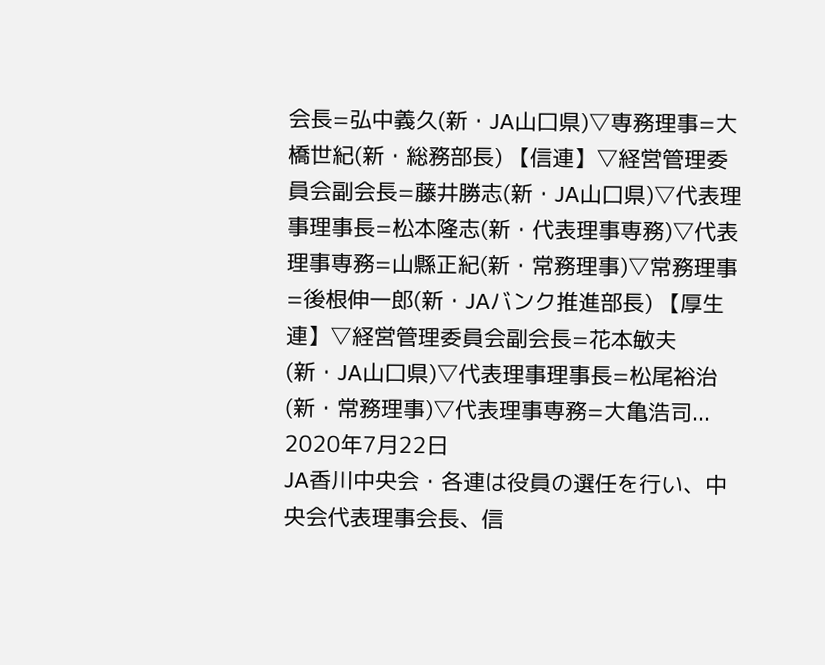会長=弘中義久(新・JA山口県)▽専務理事=大橋世紀(新・総務部長) 【信連】▽経営管理委員会副会長=藤井勝志(新・JA山口県)▽代表理事理事長=松本隆志(新・代表理事専務)▽代表理事専務=山縣正紀(新・常務理事)▽常務理事=後根伸一郎(新・JAバンク推進部長) 【厚生連】▽経営管理委員会副会長=花本敏夫(新・JA山口県)▽代表理事理事長=松尾裕治(新・常務理事)▽代表理事専務=大亀浩司... 2020年7月22日
JA香川中央会・各連は役員の選任を行い、中央会代表理事会長、信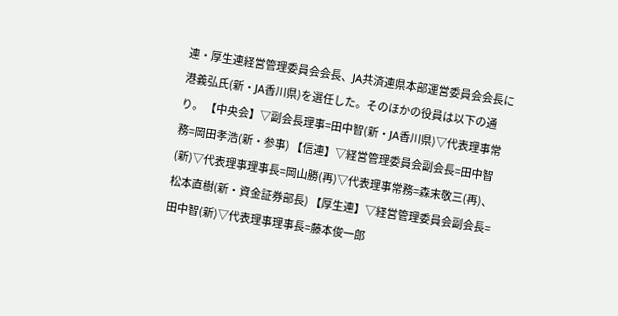連・厚生連経営管理委員会会長、JA共済連県本部運営委員会会長に港義弘氏(新・JA香川県)を選任した。そのほかの役員は以下の通り。 【中央会】▽副会長理事=田中智(新・JA香川県)▽代表理事常務=岡田孝浩(新・参事) 【信連】▽経営管理委員会副会長=田中智(新)▽代表理事理事長=岡山勝(再)▽代表理事常務=森末敬三(再)、松本直樹(新・資金証券部長) 【厚生連】▽経営管理委員会副会長=田中智(新)▽代表理事理事長=藤本俊一郎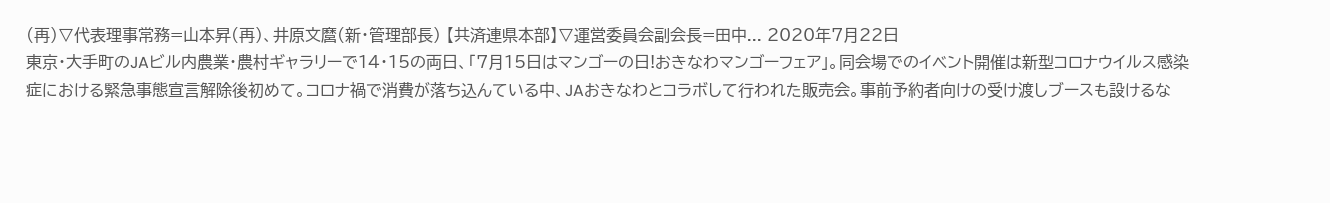(再)▽代表理事常務=山本昇(再)、井原文麿(新・管理部長) 【共済連県本部】▽運営委員会副会長=田中... 2020年7月22日
東京・大手町のJAビル内農業・農村ギャラリーで14・15の両日、「7月15日はマンゴーの日!おきなわマンゴーフェア」。同会場でのイベント開催は新型コロナウイルス感染症における緊急事態宣言解除後初めて。コロナ禍で消費が落ち込んている中、JAおきなわとコラボして行われた販売会。事前予約者向けの受け渡しブースも設けるな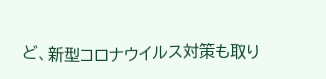ど、新型コロナウイルス対策も取り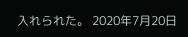入れられた。 2020年7月20日